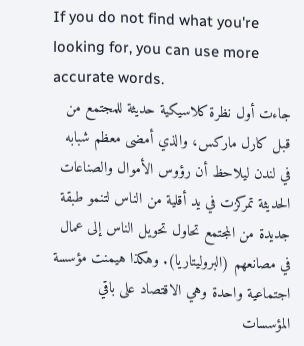If you do not find what you're looking for, you can use more accurate words.
جاءت أول نظرة كلاسيكية حديثة للمجتمع من قبل كارل ماركس، والذي أمضى معظم شبابه في لندن ليلاحظ أن رؤوس الأموال والصناعات الحديثة تمركزت في يد أقلية من الناس لتنمو طبقة جديدة من المجتمع تحاول تحويل الناس إلى عمال في مصانعهم (البروليتاريا). وهكذا هيمنت مؤسسة اجتماعية واحدة وهي الاقتصاد على باقي المؤسسات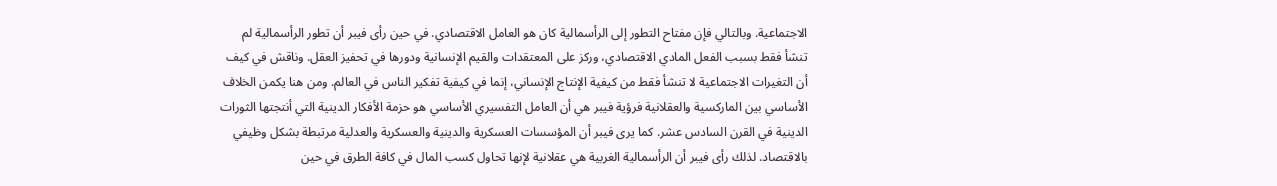الاجتماعية. وبالتالي فإن مفتاح التطور إلى الرأسمالية كان هو العامل الاقتصادي. في حين رأى فيبر أن تطور الرأسمالية لم تنشأ فقط بسبب الفعل المادي الاقتصادي، وركز على المعتقدات والقيم الإنسانية ودورها في تحفيز العقل. وناقش في كيف أن التغيرات الاجتماعية لا تنشأ فقط من كيفية الإنتاج الإنساني، إنما في كيفية تفكير الناس في العالم. ومن هنا يكمن الخلاف الأساسي بين الماركسية والعقلانية فرؤية فيبر هي أن العامل التفسيري الأساسي هو حزمة الأفكار الدينية التي أنتجتها الثورات الدينية في القرن السادس عشر. كما يرى فيبر أن المؤسسات العسكرية والدينية والعسكرية والعدلية مرتبطة بشكل وظيفي بالاقتصاد. لذلك رأى فيبر أن الرأسمالية الغربية هي عقلانية لإنها تحاول كسب المال في كافة الطرق في حين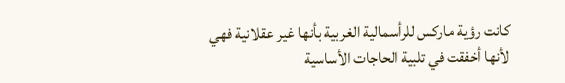كانت رؤية ماركس للرأسمالية الغربية بأنها غير عقلانية فهي لأنها أخفقت في تلبية الحاجات الأساسية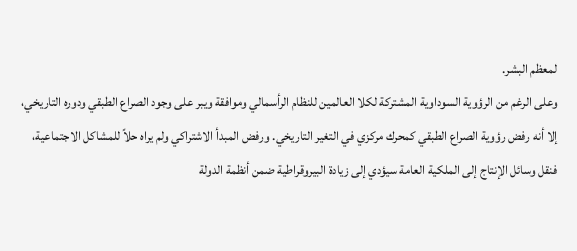لمعظم البشر.
وعلى الرغم من الرؤوية السوداوية المشتركة لكلا العالمين للنظام الرأسمالي وموافقة ويبر على وجود الصراع الطبقي ودوره التاريخي، إلا أنه رفض رؤوية الصراع الطبقي كمحرك مركزي في التغير التاريخي. ورفض المبدأ الاشتراكي ولم يراه حلاً للمشاكل الاجتماعية، فنقل وسائل الإنتاج إلى الملكية العامة سيؤدي إلى زيادة البيروقراطية ضمن أنظمة الدولة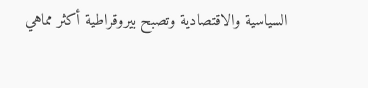السياسية والاقتصادية وتصبح بيروقراطية أكثر مماهي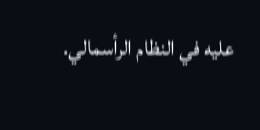عليه في النظام الرأسمالي.